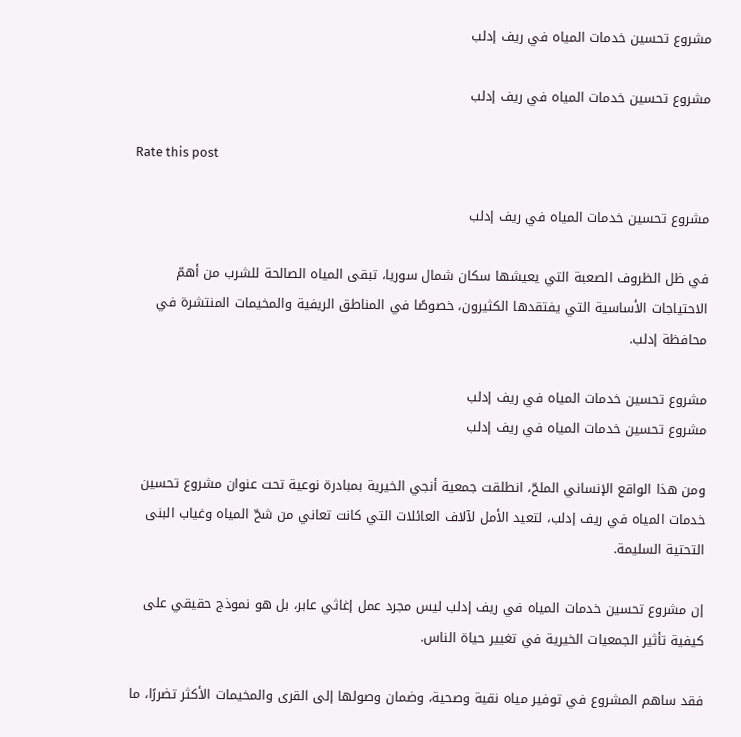مشروع تحسين خدمات المياه في ريف إدلب

مشروع تحسين خدمات المياه في ريف إدلب

Rate this post

مشروع تحسين خدمات المياه في ريف إدلب

في ظل الظروف الصعبة التي يعيشها سكان شمال سوريا، تبقى المياه الصالحة للشرب من أهمّ الاحتياجات الأساسية التي يفتقدها الكثيرون، خصوصًا في المناطق الريفية والمخيمات المنتشرة في محافظة إدلب.

مشروع تحسين خدمات المياه في ريف إدلب
مشروع تحسين خدمات المياه في ريف إدلب

ومن هذا الواقع الإنساني الملحّ، انطلقت جمعية أنجي الخيرية بمبادرة نوعية تحت عنوان مشروع تحسين خدمات المياه في ريف إدلب، لتعيد الأمل لآلاف العائلات التي كانت تعاني من شحّ المياه وغياب البنى التحتية السليمة.

إن مشروع تحسين خدمات المياه في ريف إدلب ليس مجرد عمل إغاثي عابر، بل هو نموذج حقيقي على كيفية تأثير الجمعيات الخيرية في تغيير حياة الناس.

فقد ساهم المشروع في توفير مياه نقية وصحية، وضمان وصولها إلى القرى والمخيمات الأكثر تضررًا، ما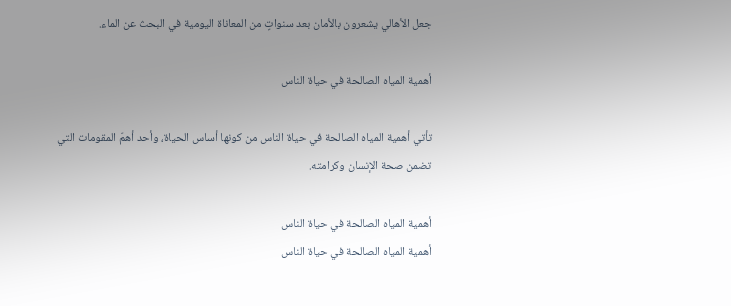جعل الأهالي يشعرون بالأمان بعد سنواتٍ من المعاناة اليومية في البحث عن الماء.

أهمية المياه الصالحة في حياة الناس

تأتي أهمية المياه الصالحة في حياة الناس من كونها أساس الحياة، وأحد أهمّ المقومات التي تضمن صحة الإنسان وكرامته.

أهمية المياه الصالحة في حياة الناس
أهمية المياه الصالحة في حياة الناس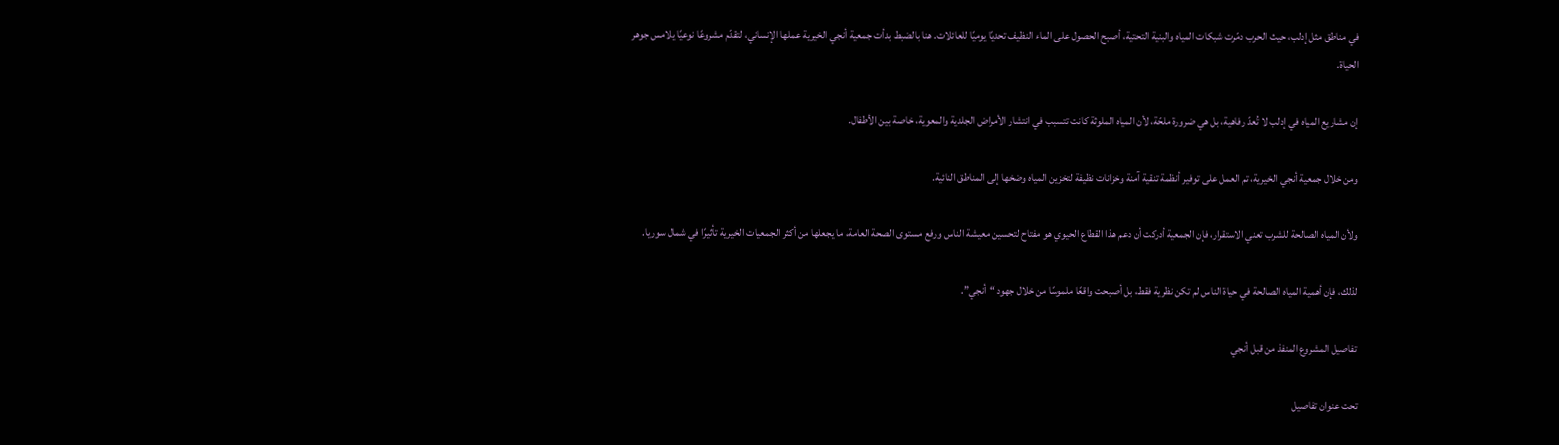في مناطق مثل إدلب، حيث الحرب دمّرت شبكات المياه والبنية التحتية، أصبح الحصول على الماء النظيف تحديًا يوميًا للعائلات. هنا بالضبط بدأت جمعية أنجي الخيرية عملها الإنساني، لتقدّم مشروعًا نوعيًا يلامس جوهر الحياة.

إن مشاريع المياه في إدلب لا تُعدّ رفاهية، بل هي ضرورة ملحّة، لأن المياه الملوثة كانت تتسبب في انتشار الأمراض الجلدية والمعوية، خاصة بين الأطفال.

ومن خلال جمعية أنجي الخيرية، تم العمل على توفير أنظمة تنقية آمنة وخزانات نظيفة لتخزين المياه وضخها إلى المناطق النائية.

ولأن المياه الصالحة للشرب تعني الاستقرار، فإن الجمعية أدركت أن دعم هذا القطاع الحيوي هو مفتاح لتحسين معيشة الناس ورفع مستوى الصحة العامة، ما يجعلها من أكثر الجمعيات الخيرية تأثيرًا في شمال سوريا.

لذلك، فإن أهمية المياه الصالحة في حياة الناس لم تكن نظرية فقط، بل أصبحت واقعًا ملموسًا من خلال جهود “أنجي”.

تفاصيل المشروع المنفذ من قبل أنجي

تحت عنوان تفاصيل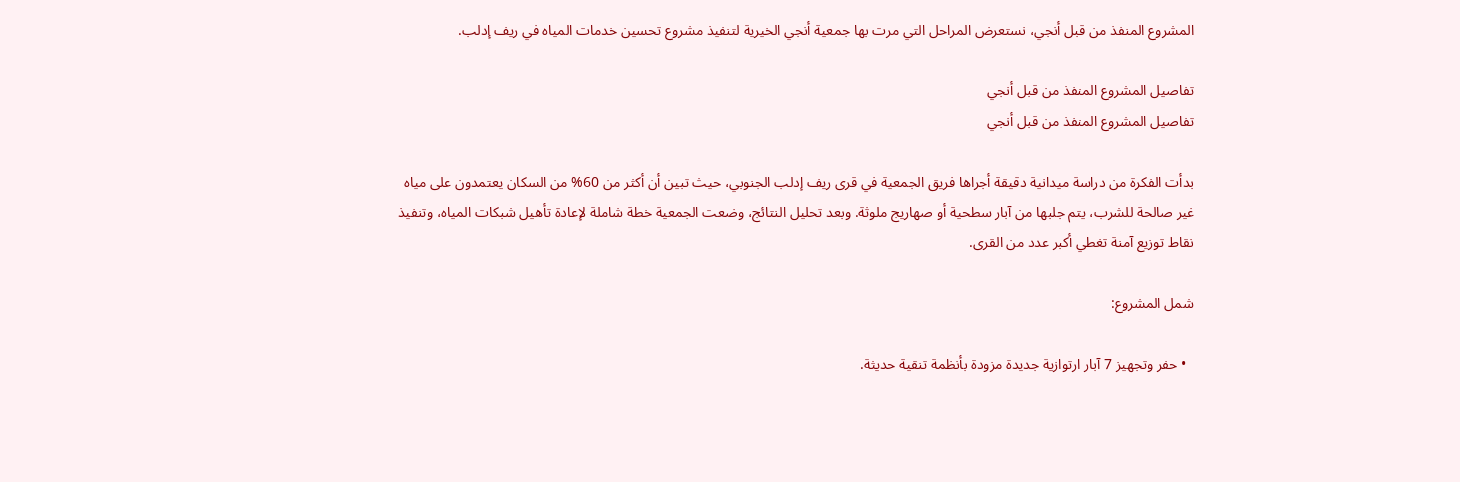المشروع المنفذ من قبل أنجي، نستعرض المراحل التي مرت بها جمعية أنجي الخيرية لتنفيذ مشروع تحسين خدمات المياه في ريف إدلب.

تفاصيل المشروع المنفذ من قبل أنجي
تفاصيل المشروع المنفذ من قبل أنجي

بدأت الفكرة من دراسة ميدانية دقيقة أجراها فريق الجمعية في قرى ريف إدلب الجنوبي، حيث تبين أن أكثر من 60% من السكان يعتمدون على مياه غير صالحة للشرب، يتم جلبها من آبار سطحية أو صهاريج ملوثة. وبعد تحليل النتائج، وضعت الجمعية خطة شاملة لإعادة تأهيل شبكات المياه، وتنفيذ نقاط توزيع آمنة تغطي أكبر عدد من القرى.

شمل المشروع:

  • حفر وتجهيز 7 آبار ارتوازية جديدة مزودة بأنظمة تنقية حديثة.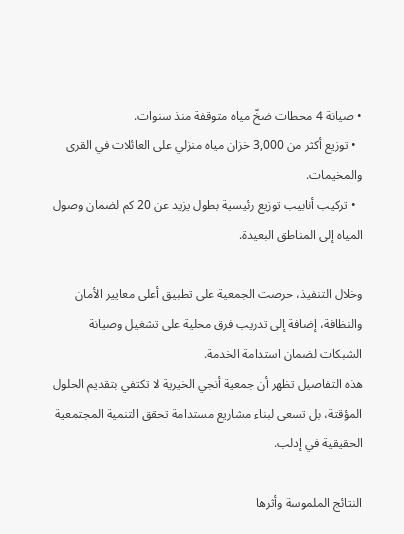• صيانة 4 محطات ضخّ مياه متوقفة منذ سنوات.
  • توزيع أكثر من 3,000 خزان مياه منزلي على العائلات في القرى والمخيمات.
  • تركيب أنابيب توزيع رئيسية بطول يزيد عن 20 كم لضمان وصول المياه إلى المناطق البعيدة.

وخلال التنفيذ، حرصت الجمعية على تطبيق أعلى معايير الأمان والنظافة، إضافة إلى تدريب فرق محلية على تشغيل وصيانة الشبكات لضمان استدامة الخدمة.
هذه التفاصيل تظهر أن جمعية أنجي الخيرية لا تكتفي بتقديم الحلول المؤقتة، بل تسعى لبناء مشاريع مستدامة تحقق التنمية المجتمعية الحقيقية في إدلب.

النتائج الملموسة وأثرها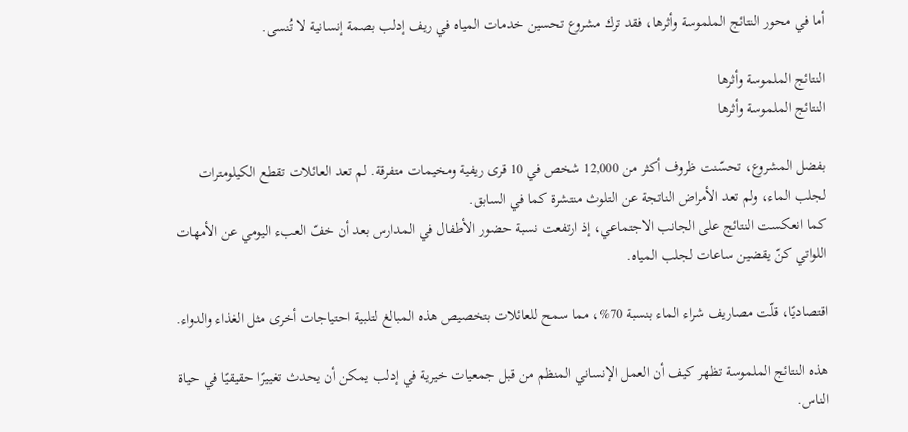أما في محور النتائج الملموسة وأثرها، فقد ترك مشروع تحسين خدمات المياه في ريف إدلب بصمة إنسانية لا تُنسى.

النتائج الملموسة وأثرها
النتائج الملموسة وأثرها

بفضل المشروع، تحسّنت ظروف أكثر من 12,000 شخص في 10 قرى ريفية ومخيمات متفرقة. لم تعد العائلات تقطع الكيلومترات لجلب الماء، ولم تعد الأمراض الناتجة عن التلوث منتشرة كما في السابق.
كما انعكست النتائج على الجانب الاجتماعي، إذ ارتفعت نسبة حضور الأطفال في المدارس بعد أن خفّ العبء اليومي عن الأمهات اللواتي كنّ يقضين ساعات لجلب المياه.

اقتصاديًا، قلّت مصاريف شراء الماء بنسبة 70%، مما سمح للعائلات بتخصيص هذه المبالغ لتلبية احتياجات أخرى مثل الغذاء والدواء.

هذه النتائج الملموسة تظهر كيف أن العمل الإنساني المنظم من قبل جمعيات خيرية في إدلب يمكن أن يحدث تغييرًا حقيقيًا في حياة الناس.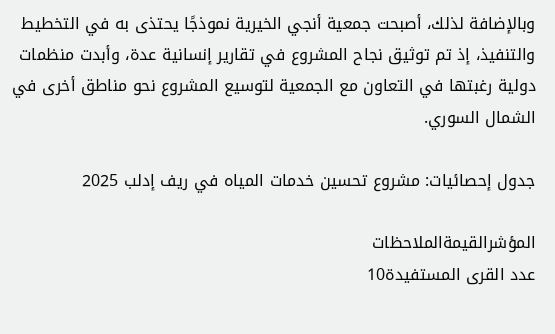وبالإضافة لذلك، أصبحت جمعية أنجي الخيرية نموذجًا يحتذى به في التخطيط والتنفيذ، إذ تم توثيق نجاح المشروع في تقارير إنسانية عدة، وأبدت منظمات دولية رغبتها في التعاون مع الجمعية لتوسيع المشروع نحو مناطق أخرى في الشمال السوري.

جدول إحصائيات: مشروع تحسين خدمات المياه في ريف إدلب 2025

المؤشرالقيمةالملاحظات
عدد القرى المستفيدة10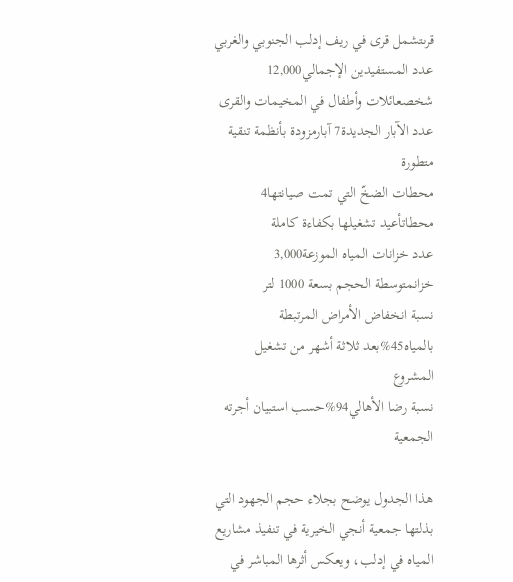قرىتشمل قرى في ريف إدلب الجنوبي والغربي
عدد المستفيدين الإجمالي12,000 شخصعائلات وأطفال في المخيمات والقرى
عدد الآبار الجديدة7 آبارمزودة بأنظمة تنقية متطورة
محطات الضخّ التي تمت صيانتها4 محطاتأعيد تشغيلها بكفاءة كاملة
عدد خزانات المياه الموزعة3,000 خزانمتوسطة الحجم بسعة 1000 لتر
نسبة انخفاض الأمراض المرتبطة بالمياه45%بعد ثلاثة أشهر من تشغيل المشروع
نسبة رضا الأهالي94%حسب استبيان أجرته الجمعية

هذا الجدول يوضح بجلاء حجم الجهود التي بذلتها جمعية أنجي الخيرية في تنفيذ مشاريع المياه في إدلب، ويعكس أثرها المباشر في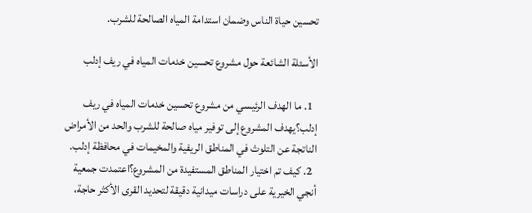تحسين حياة الناس وضمان استدامة المياه الصالحة للشرب.

الأسئلة الشائعة حول مشروع تحسين خدمات المياه في ريف إدلب

  1. ما الهدف الرئيسي من مشروع تحسين خدمات المياه في ريف إدلب؟يهدف المشروع إلى توفير مياه صالحة للشرب والحد من الأمراض الناتجة عن التلوث في المناطق الريفية والمخيمات في محافظة إدلب.
  2. كيف تم اختيار المناطق المستفيدة من المشروع؟اعتمدت جمعية أنجي الخيرية على دراسات ميدانية دقيقة لتحديد القرى الأكثر حاجة،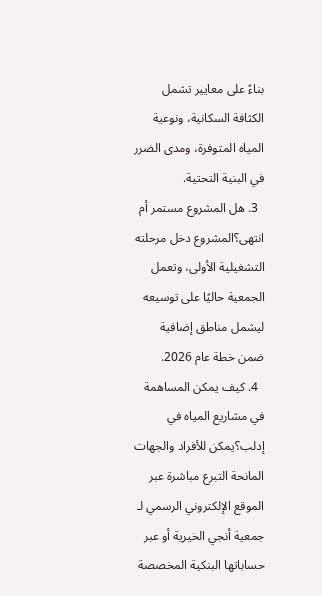بناءً على معايير تشمل الكثافة السكانية، ونوعية المياه المتوفرة، ومدى الضرر في البنية التحتية.
  3. هل المشروع مستمر أم انتهى؟المشروع دخل مرحلته التشغيلية الأولى، وتعمل الجمعية حاليًا على توسيعه ليشمل مناطق إضافية ضمن خطة عام 2026.
  4. كيف يمكن المساهمة في مشاريع المياه في إدلب؟يمكن للأفراد والجهات المانحة التبرع مباشرة عبر الموقع الإلكتروني الرسمي لـ جمعية أنجي الخيرية أو عبر حساباتها البنكية المخصصة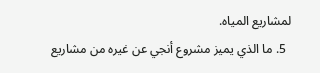لمشاريع المياه.
  5. ما الذي يميز مشروع أنجي عن غيره من مشاريع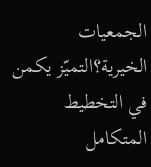الجمعيات الخيرية؟التميّز يكمن في التخطيط المتكامل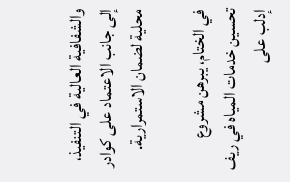والشفافية العالية في التنفيذ، إلى جانب الاعتماد على كوادر محلية لضمان الاستمرارية.

في الختام، يبرهن مشروع تحسين خدمات المياه في ريف إدلب على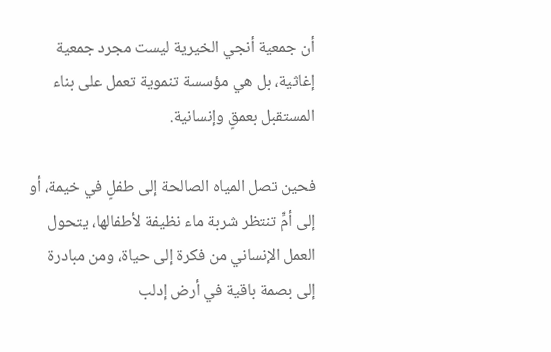أن جمعية أنجي الخيرية ليست مجرد جمعية إغاثية، بل هي مؤسسة تنموية تعمل على بناء المستقبل بعمقٍ وإنسانية.

فحين تصل المياه الصالحة إلى طفلٍ في خيمة، أو إلى أمٍّ تنتظر شربة ماء نظيفة لأطفالها، يتحول العمل الإنساني من فكرة إلى حياة، ومن مبادرة إلى بصمة باقية في أرض إدلب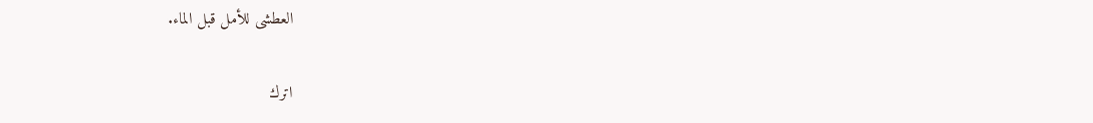العطشى للأمل قبل الماء.

اترك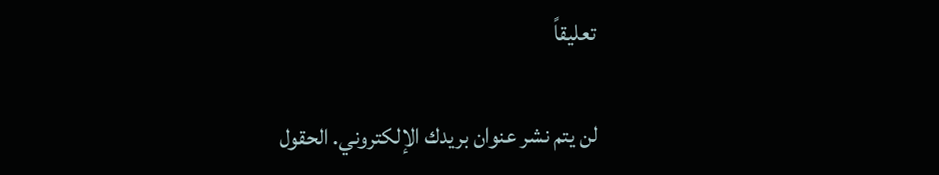تعليقاً

لن يتم نشر عنوان بريدك الإلكتروني. الحقول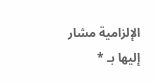الإلزامية مشار إليها بـ *